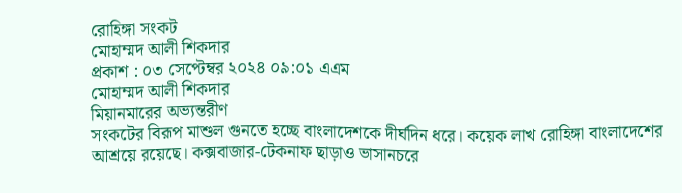রোহিঙ্গা সংকট
মোহাম্মদ আলী শিকদার
প্রকাশ : ০৩ সেপ্টেম্বর ২০২৪ ০৯:০১ এএম
মোহাম্মদ আলী শিকদার
মিয়ানমারের অভ্যন্তরীণ
সংকটের বিরূপ মাশুল গুনতে হচ্ছে বাংলাদেশকে দীর্ঘদিন ধরে। কয়েক লাখ রোহিঙ্গা বাংলাদেশের
আশ্রয়ে রয়েছে। কক্সবাজার-টেকনাফ ছাড়াও ভাসানচরে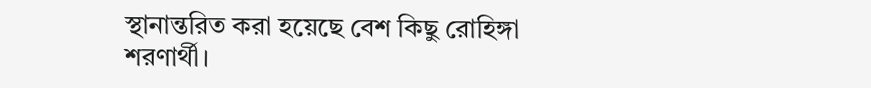স্থানান্তরিত করা হয়েছে বেশ কিছু রোহিঙ্গা
শরণার্থী।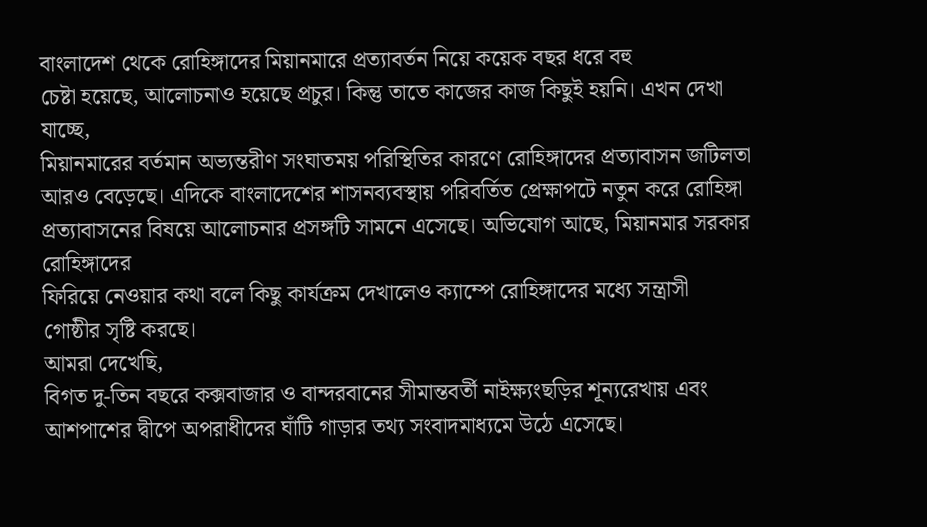বাংলাদেশ থেকে রোহিঙ্গাদের মিয়ানমারে প্রত্যাবর্তন নিয়ে কয়েক বছর ধরে বহু
চেষ্টা হয়েছে, আলোচনাও হয়েছে প্রচুর। কিন্তু তাতে কাজের কাজ কিছুই হয়নি। এখন দেখা যাচ্ছে,
মিয়ানমারের বর্তমান অভ্যন্তরীণ সংঘাতময় পরিস্থিতির কারণে রোহিঙ্গাদের প্রত্যাবাসন জটিলতা
আরও বেড়েছে। এদিকে বাংলাদেশের শাসনব্যবস্থায় পরিবর্তিত প্রেক্ষাপটে নতুন করে রোহিঙ্গা
প্রত্যাবাসনের বিষয়ে আলোচনার প্রসঙ্গটি সামনে এসেছে। অভিযোগ আছে, মিয়ানমার সরকার রোহিঙ্গাদের
ফিরিয়ে নেওয়ার কথা বলে কিছু কার্যক্রম দেখালেও ক্যাম্পে রোহিঙ্গাদের মধ্যে সন্ত্রাসী
গোষ্ঠীর সৃষ্টি করছে।
আমরা দেখেছি,
বিগত দু-তিন বছরে কক্সবাজার ও বান্দরবানের সীমান্তবর্তী নাইক্ষ্যংছড়ির শূন্যরেখায় এবং
আশপাশের দ্বীপে অপরাধীদের ঘাঁটি গাড়ার তথ্য সংবাদমাধ্যমে উঠে এসেছে।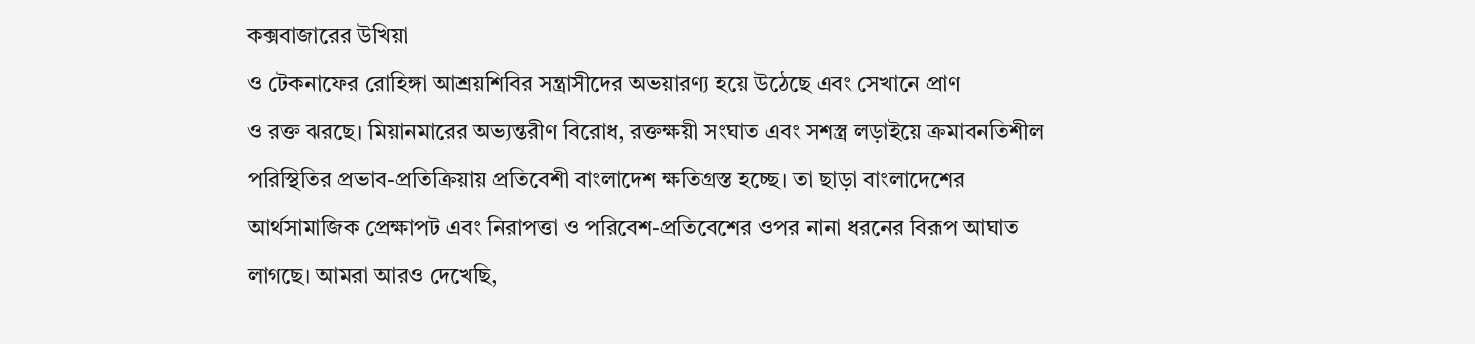কক্সবাজারের উখিয়া
ও টেকনাফের রোহিঙ্গা আশ্রয়শিবির সন্ত্রাসীদের অভয়ারণ্য হয়ে উঠেছে এবং সেখানে প্রাণ
ও রক্ত ঝরছে। মিয়ানমারের অভ্যন্তরীণ বিরোধ, রক্তক্ষয়ী সংঘাত এবং সশস্ত্র লড়াইয়ে ক্রমাবনতিশীল
পরিস্থিতির প্রভাব-প্রতিক্রিয়ায় প্রতিবেশী বাংলাদেশ ক্ষতিগ্রস্ত হচ্ছে। তা ছাড়া বাংলাদেশের
আর্থসামাজিক প্রেক্ষাপট এবং নিরাপত্তা ও পরিবেশ-প্রতিবেশের ওপর নানা ধরনের বিরূপ আঘাত
লাগছে। আমরা আরও দেখেছি,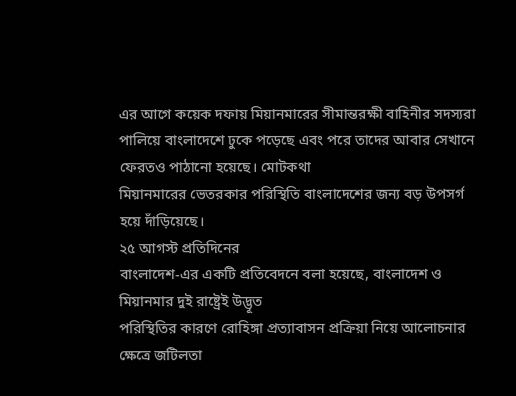এর আগে কয়েক দফায় মিয়ানমারের সীমান্তরক্ষী বাহিনীর সদস্যরা
পালিয়ে বাংলাদেশে ঢুকে পড়েছে এবং পরে তাদের আবার সেখানে ফেরতও পাঠানো হয়েছে। মোটকথা
মিয়ানমারের ভেতরকার পরিস্থিতি বাংলাদেশের জন্য বড় উপসর্গ হয়ে দাঁড়িয়েছে।
২৫ আগস্ট প্রতিদিনের
বাংলাদেশ-এর একটি প্রতিবেদনে বলা হয়েছে, বাংলাদেশ ও মিয়ানমার দুই রাষ্ট্রেই উদ্ভূত
পরিস্থিতির কারণে রোহিঙ্গা প্রত্যাবাসন প্রক্রিয়া নিয়ে আলোচনার ক্ষেত্রে জটিলতা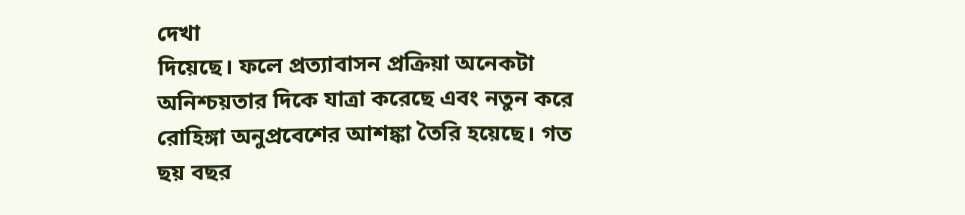দেখা
দিয়েছে। ফলে প্রত্যাবাসন প্রক্রিয়া অনেকটা অনিশ্চয়তার দিকে যাত্রা করেছে এবং নতুন করে
রোহিঙ্গা অনুপ্রবেশের আশঙ্কা তৈরি হয়েছে। গত ছয় বছর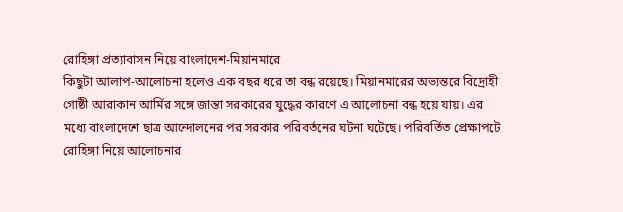রোহিঙ্গা প্রত্যাবাসন নিয়ে বাংলাদেশ-মিয়ানমারে
কিছুটা আলাপ-আলোচনা হলেও এক বছর ধরে তা বন্ধ রয়েছে। মিয়ানমারের অভ্যন্তরে বিদ্রোহী
গোষ্ঠী আরাকান আর্মির সঙ্গে জান্তা সরকারের যুদ্ধের কারণে এ আলোচনা বন্ধ হয়ে যায়। এর
মধ্যে বাংলাদেশে ছাত্র আন্দোলনের পর সরকার পরিবর্তনের ঘটনা ঘটেছে। পরিবর্তিত প্রেক্ষাপটে
রোহিঙ্গা নিয়ে আলোচনার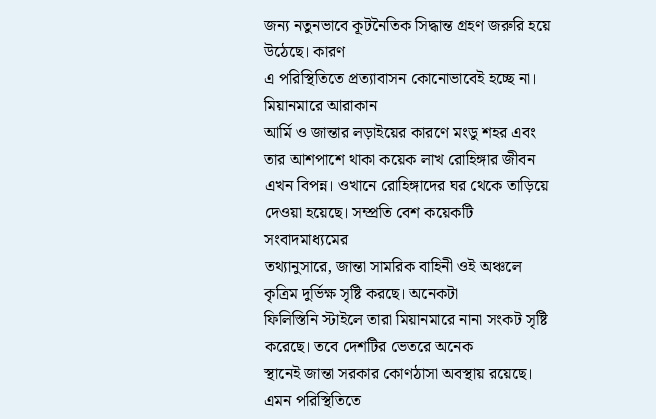জন্য নতুনভাবে কূটনৈতিক সিদ্ধান্ত গ্রহণ জরুরি হয়ে উঠেছে। কারণ
এ পরিস্থিতিতে প্রত্যাবাসন কোনোভাবেই হচ্ছে না।
মিয়ানমারে আরাকান
আর্মি ও জান্তার লড়াইয়ের কারণে মংডু শহর এবং তার আশপাশে থাকা কয়েক লাখ রোহিঙ্গার জীবন
এখন বিপন্ন। ওখানে রোহিঙ্গাদের ঘর থেকে তাড়িয়ে দেওয়া হয়েছে। সম্প্রতি বেশ কয়েকটি সংবাদমাধ্যমের
তথ্যানুসারে, জান্তা সামরিক বাহিনী ওই অঞ্চলে কৃত্রিম দুর্ভিক্ষ সৃষ্টি করছে। অনেকটা
ফিলিস্তিনি স্টাইলে তারা মিয়ানমারে নানা সংকট সৃষ্টি করেছে। তবে দেশটির ভেতরে অনেক
স্থানেই জান্তা সরকার কোণঠাসা অবস্থায় রয়েছে। এমন পরিস্থিতিতে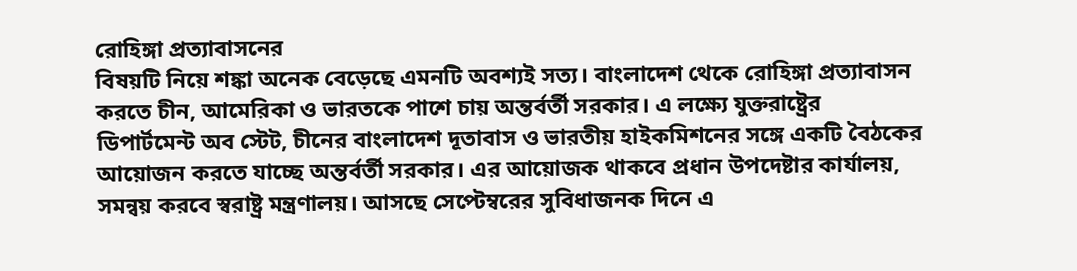রোহিঙ্গা প্রত্যাবাসনের
বিষয়টি নিয়ে শঙ্কা অনেক বেড়েছে এমনটি অবশ্যই সত্য। বাংলাদেশ থেকে রোহিঙ্গা প্রত্যাবাসন
করতে চীন, আমেরিকা ও ভারতকে পাশে চায় অন্তর্বর্তী সরকার। এ লক্ষ্যে যুক্তরাষ্ট্রের
ডিপার্টমেন্ট অব স্টেট, চীনের বাংলাদেশ দূতাবাস ও ভারতীয় হাইকমিশনের সঙ্গে একটি বৈঠকের
আয়োজন করতে যাচ্ছে অন্তর্বর্তী সরকার। এর আয়োজক থাকবে প্রধান উপদেষ্টার কার্যালয়,
সমন্বয় করবে স্বরাষ্ট্র মন্ত্রণালয়। আসছে সেপ্টেম্বরের সুবিধাজনক দিনে এ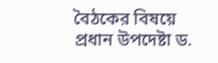বৈঠকের বিষয়ে
প্রধান উপদেষ্টা ড.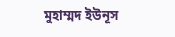মুহাম্মদ ইউনূস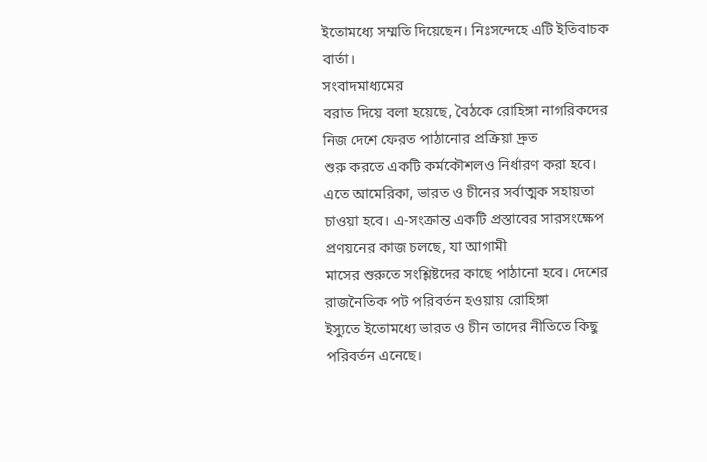ইতোমধ্যে সম্মতি দিয়েছেন। নিঃসন্দেহে এটি ইতিবাচক
বার্তা।
সংবাদমাধ্যমের
বরাত দিয়ে বলা হয়েছে, বৈঠকে রোহিঙ্গা নাগরিকদের নিজ দেশে ফেরত পাঠানোর প্রক্রিয়া দ্রুত
শুরু করতে একটি কর্মকৌশলও নির্ধারণ করা হবে। এতে আমেরিকা, ভারত ও চীনের সর্বাত্মক সহায়তা
চাওয়া হবে। এ-সংক্রান্ত একটি প্রস্তাবের সারসংক্ষেপ প্রণয়নের কাজ চলছে, যা আগামী
মাসের শুরুতে সংশ্লিষ্টদের কাছে পাঠানো হবে। দেশের রাজনৈতিক পট পরিবর্তন হওয়ায় রোহিঙ্গা
ইস্যুতে ইতোমধ্যে ভারত ও চীন তাদের নীতিতে কিছু পরিবর্তন এনেছে।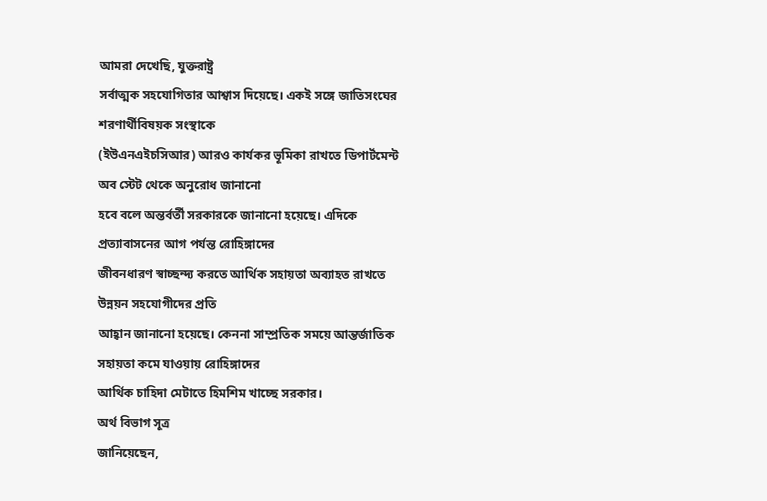আমরা দেখেছি, যুক্তরাষ্ট্র
সর্বাত্মক সহযোগিতার আশ্বাস দিয়েছে। একই সঙ্গে জাতিসংঘের শরণার্থীবিষয়ক সংস্থাকে
(ইউএনএইচসিআর) আরও কার্যকর ভূমিকা রাখতে ডিপার্টমেন্ট অব স্টেট থেকে অনুরোধ জানানো
হবে বলে অন্তর্বর্তী সরকারকে জানানো হয়েছে। এদিকে প্রত্যাবাসনের আগ পর্যন্ত রোহিঙ্গাদের
জীবনধারণ স্বাচ্ছন্দ্য করতে আর্থিক সহায়তা অব্যাহত রাখতে উন্নয়ন সহযোগীদের প্রতি
আহ্বান জানানো হয়েছে। কেননা সাম্প্রতিক সময়ে আন্তর্জাতিক সহায়তা কমে যাওয়ায় রোহিঙ্গাদের
আর্থিক চাহিদা মেটাতে হিমশিম খাচ্ছে সরকার।
অর্থ বিভাগ সূত্র
জানিয়েছেন,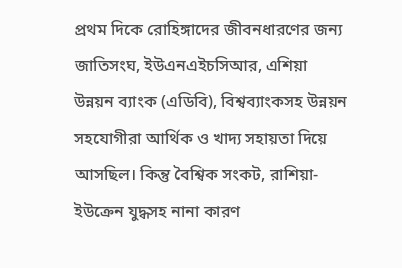প্রথম দিকে রোহিঙ্গাদের জীবনধারণের জন্য জাতিসংঘ, ইউএনএইচসিআর, এশিয়া
উন্নয়ন ব্যাংক (এডিবি), বিশ্বব্যাংকসহ উন্নয়ন সহযোগীরা আর্থিক ও খাদ্য সহায়তা দিয়ে
আসছিল। কিন্তু বৈশ্বিক সংকট, রাশিয়া-ইউক্রেন যুদ্ধসহ নানা কারণ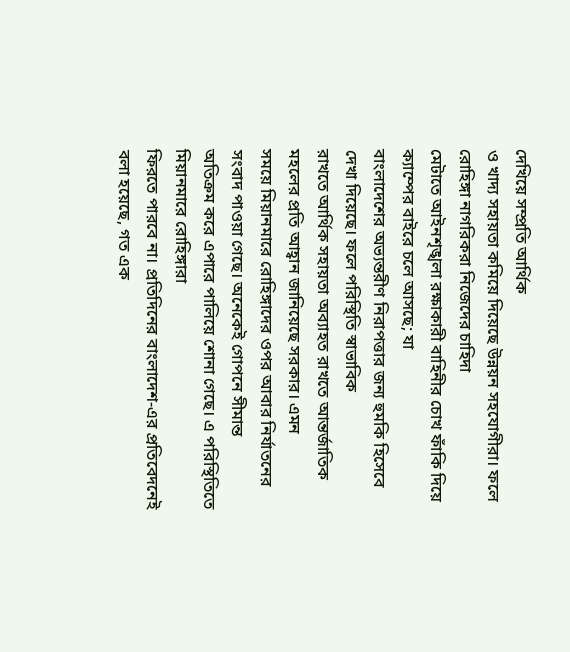দেখিয়ে সম্প্রতি আর্থিক
ও খাদ্য সহায়তা কমিয়ে দিয়েছে উন্নয়ন সহযোগীরা। ফলে রোহিঙ্গা নাগরিকরা নিজেদের চাহিদা
মেটাতে আইনশৃঙ্খলা রক্ষাকারী বাহিনীর চোখ ফাঁকি দিয়ে ক্যাম্পের বাইরে চলে আসছে; যা
বাংলাদেশের অভ্যন্তরীণ নিরাপত্তার জন্য হুমকি হিসেবে দেখা দিয়েছে। ফলে পরিস্থিতি স্বাভাবিক
রাখতে আর্থিক সহায়তা অব্যাহত রাখতে আন্তর্জাতিক মহলের প্রতি আহ্বান জানিয়েছে সরকার। এমন
সময়ে মিয়ানমারে রোহিঙ্গাদের ওপর আবার নির্যাতনের সংবাদ পাওয়া গেছে। অনেকেই গোপনে সীমান্ত
অতিক্রম করে এপারে পালিয়ে শোনা গেছে। এ পরিস্থিতিতে মিয়ানমারে রোহিঙ্গারা
ফিরতে পারবে না। প্রতিদিনের বাংলাদেশ-এর প্রতিবেদনেই বলা হয়েছে, গত এক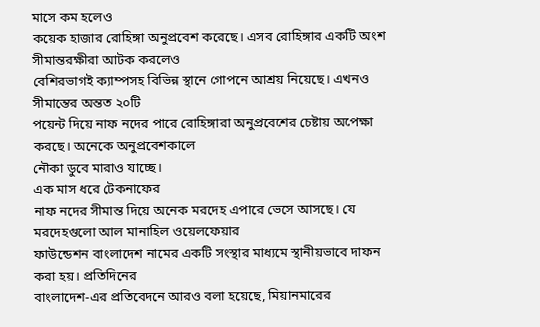মাসে কম হলেও
কয়েক হাজার রোহিঙ্গা অনুপ্রবেশ করেছে। এসব রোহিঙ্গার একটি অংশ সীমান্তরক্ষীরা আটক করলেও
বেশিরভাগই ক্যাম্পসহ বিভিন্ন স্থানে গোপনে আশ্রয় নিয়েছে। এখনও সীমান্তের অন্তত ২০টি
পয়েন্ট দিয়ে নাফ নদের পারে রোহিঙ্গারা অনুপ্রবেশের চেষ্টায় অপেক্ষা করছে। অনেকে অনুপ্রবেশকালে
নৌকা ডুবে মারাও যাচ্ছে।
এক মাস ধরে টেকনাফের
নাফ নদের সীমান্ত দিয়ে অনেক মরদেহ এপারে ভেসে আসছে। যে মরদেহগুলো আল মানাহিল ওয়েলফেয়ার
ফাউন্ডেশন বাংলাদেশ নামের একটি সংস্থার মাধ্যমে স্থানীয়ভাবে দাফন করা হয়। প্রতিদিনের
বাংলাদেশ-এর প্রতিবেদনে আরও বলা হয়েছে, মিয়ানমারের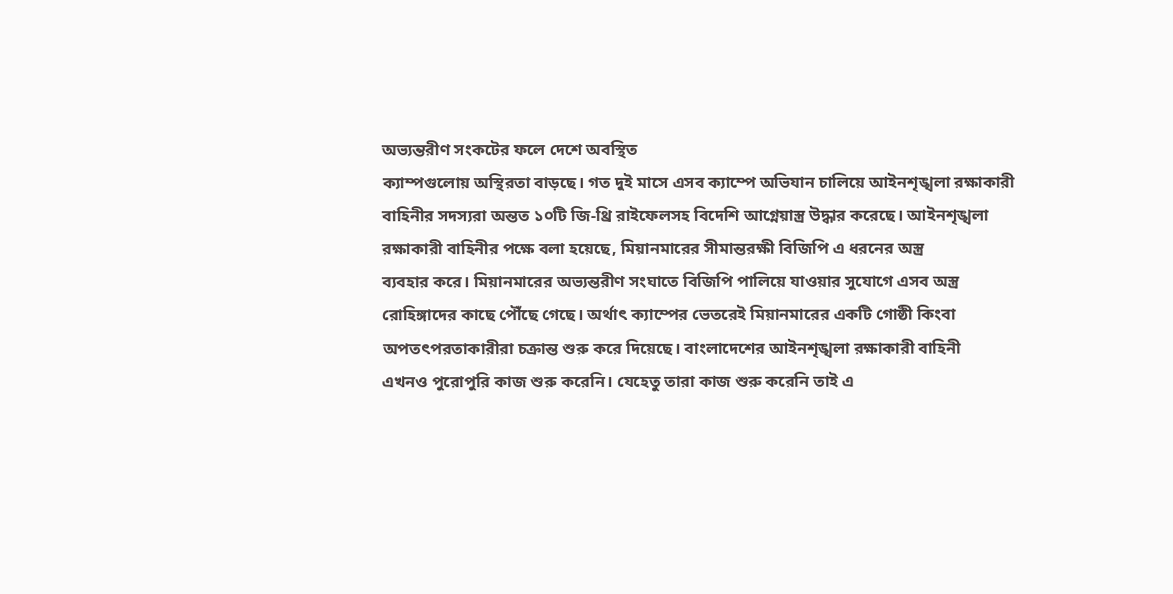অভ্যন্তরীণ সংকটের ফলে দেশে অবস্থিত
ক্যাম্পগুলোয় অস্থিরতা বাড়ছে। গত দুই মাসে এসব ক্যাম্পে অভিযান চালিয়ে আইনশৃঙ্খলা রক্ষাকারী
বাহিনীর সদস্যরা অন্তত ১০টি জি-থ্রি রাইফেলসহ বিদেশি আগ্নেয়াস্ত্র উদ্ধার করেছে। আইনশৃঙ্খলা
রক্ষাকারী বাহিনীর পক্ষে বলা হয়েছে, মিয়ানমারের সীমান্তরক্ষী বিজিপি এ ধরনের অস্ত্র
ব্যবহার করে। মিয়ানমারের অভ্যন্তরীণ সংঘাতে বিজিপি পালিয়ে যাওয়ার সুযোগে এসব অস্ত্র
রোহিঙ্গাদের কাছে পৌঁছে গেছে। অর্থাৎ ক্যাম্পের ভেতরেই মিয়ানমারের একটি গোষ্ঠী কিংবা
অপতৎপরতাকারীরা চক্রান্ত শুরু করে দিয়েছে। বাংলাদেশের আইনশৃঙ্খলা রক্ষাকারী বাহিনী
এখনও পুরোপুরি কাজ শুরু করেনি। যেহেতু তারা কাজ শুরু করেনি তাই এ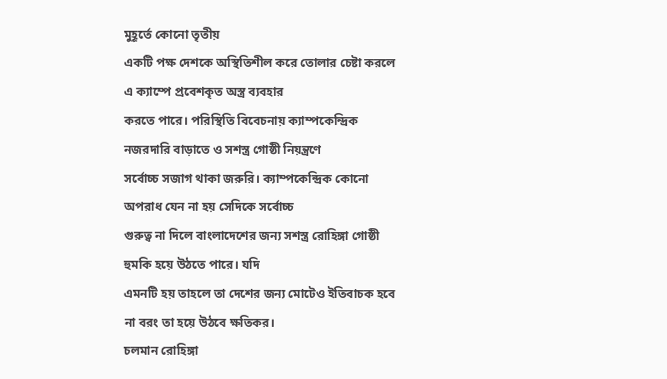মুহূর্তে কোনো তৃতীয়
একটি পক্ষ দেশকে অস্থিতিশীল করে তোলার চেষ্টা করলে এ ক্যাম্পে প্রবেশকৃত অস্ত্র ব্যবহার
করতে পারে। পরিস্থিতি বিবেচনায় ক্যাম্পকেন্দ্রিক নজরদারি বাড়াতে ও সশস্ত্র গোষ্ঠী নিয়ন্ত্রণে
সর্বোচ্চ সজাগ থাকা জরুরি। ক্যাম্পকেন্দ্রিক কোনো অপরাধ যেন না হয় সেদিকে সর্বোচ্চ
গুরুত্ব না দিলে বাংলাদেশের জন্য সশস্ত্র রোহিঙ্গা গোষ্ঠী হুমকি হয়ে উঠতে পারে। যদি
এমনটি হয় তাহলে তা দেশের জন্য মোটেও ইতিবাচক হবে না বরং তা হয়ে উঠবে ক্ষতিকর।
চলমান রোহিঙ্গা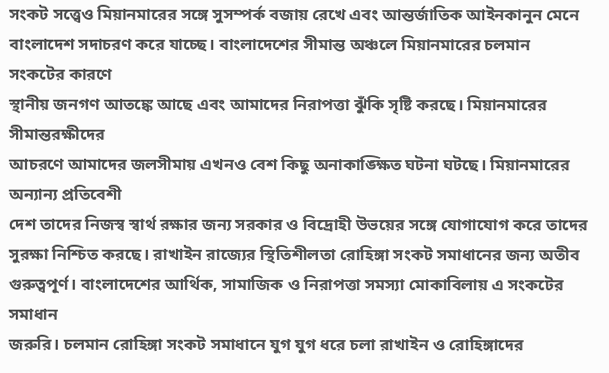সংকট সত্ত্বেও মিয়ানমারের সঙ্গে সুসম্পর্ক বজায় রেখে এবং আন্তর্জাতিক আইনকানুন মেনে
বাংলাদেশ সদাচরণ করে যাচ্ছে। বাংলাদেশের সীমান্ত অঞ্চলে মিয়ানমারের চলমান সংকটের কারণে
স্থানীয় জনগণ আতঙ্কে আছে এবং আমাদের নিরাপত্তা ঝুঁকি সৃষ্টি করছে। মিয়ানমারের সীমান্তরক্ষীদের
আচরণে আমাদের জলসীমায় এখনও বেশ কিছু অনাকাঙ্ক্ষিত ঘটনা ঘটছে। মিয়ানমারের অন্যান্য প্রতিবেশী
দেশ তাদের নিজস্ব স্বার্থ রক্ষার জন্য সরকার ও বিদ্রোহী উভয়ের সঙ্গে যোগাযোগ করে তাদের
সুরক্ষা নিশ্চিত করছে। রাখাইন রাজ্যের স্থিতিশীলতা রোহিঙ্গা সংকট সমাধানের জন্য অতীব
গুরুত্বপূর্ণ। বাংলাদেশের আর্থিক, সামাজিক ও নিরাপত্তা সমস্যা মোকাবিলায় এ সংকটের সমাধান
জরুরি। চলমান রোহিঙ্গা সংকট সমাধানে যুগ যুগ ধরে চলা রাখাইন ও রোহিঙ্গাদের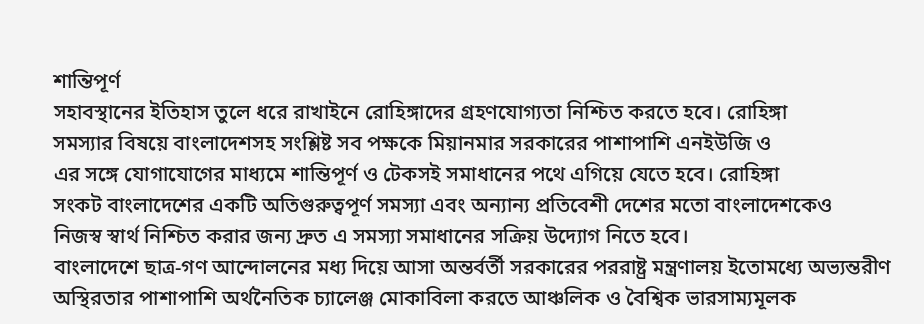শান্তিপূর্ণ
সহাবস্থানের ইতিহাস তুলে ধরে রাখাইনে রোহিঙ্গাদের গ্রহণযোগ্যতা নিশ্চিত করতে হবে। রোহিঙ্গা
সমস্যার বিষয়ে বাংলাদেশসহ সংশ্লিষ্ট সব পক্ষকে মিয়ানমার সরকারের পাশাপাশি এনইউজি ও
এর সঙ্গে যোগাযোগের মাধ্যমে শান্তিপূর্ণ ও টেকসই সমাধানের পথে এগিয়ে যেতে হবে। রোহিঙ্গা
সংকট বাংলাদেশের একটি অতিগুরুত্বপূর্ণ সমস্যা এবং অন্যান্য প্রতিবেশী দেশের মতো বাংলাদেশকেও
নিজস্ব স্বার্থ নিশ্চিত করার জন্য দ্রুত এ সমস্যা সমাধানের সক্রিয় উদ্যোগ নিতে হবে।
বাংলাদেশে ছাত্র-গণ আন্দোলনের মধ্য দিয়ে আসা অন্তর্বর্তী সরকারের পররাষ্ট্র মন্ত্রণালয় ইতোমধ্যে অভ্যন্তরীণ অস্থিরতার পাশাপাশি অর্থনৈতিক চ্যালেঞ্জ মোকাবিলা করতে আঞ্চলিক ও বৈশ্বিক ভারসাম্যমূলক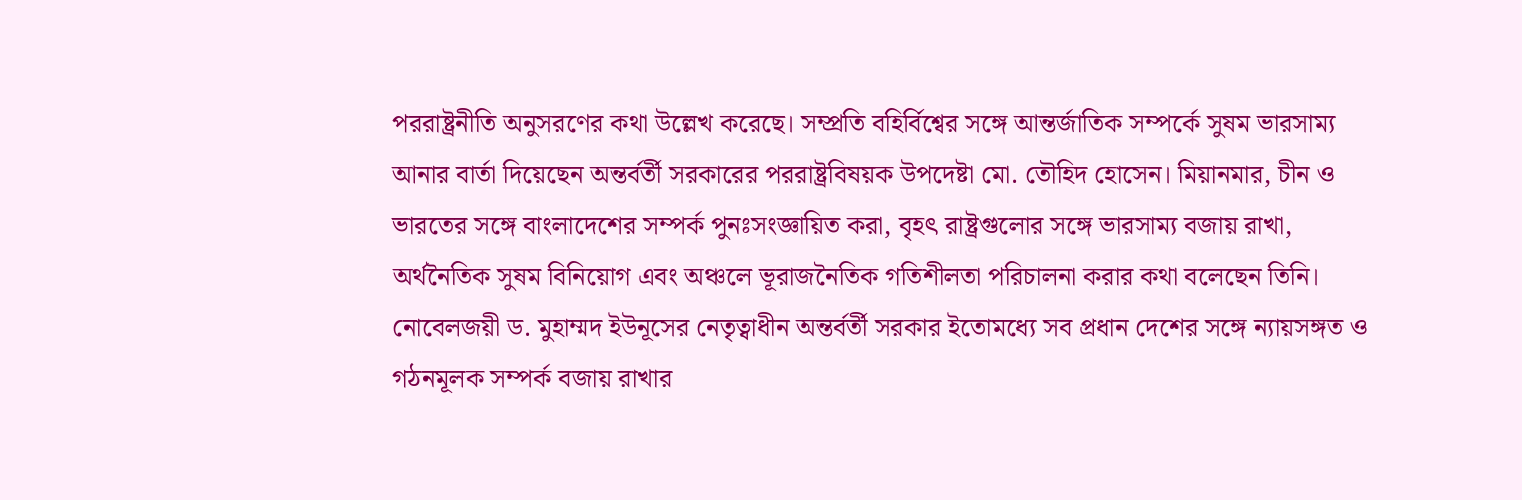পররাষ্ট্রনীতি অনুসরণের কথা উল্লেখ করেছে। সম্প্রতি বহির্বিশ্বের সঙ্গে আন্তর্জাতিক সম্পর্কে সুষম ভারসাম্য আনার বার্তা দিয়েছেন অন্তর্বর্তী সরকারের পররাষ্ট্রবিষয়ক উপদেষ্টা মো. তৌহিদ হোসেন। মিয়ানমার, চীন ও ভারতের সঙ্গে বাংলাদেশের সম্পর্ক পুনঃসংজ্ঞায়িত করা, বৃহৎ রাষ্ট্রগুলোর সঙ্গে ভারসাম্য বজায় রাখা, অর্থনৈতিক সুষম বিনিয়োগ এবং অঞ্চলে ভূরাজনৈতিক গতিশীলতা পরিচালনা করার কথা বলেছেন তিনি। নোবেলজয়ী ড. মুহাম্মদ ইউনূসের নেতৃত্বাধীন অন্তর্বর্তী সরকার ইতোমধ্যে সব প্রধান দেশের সঙ্গে ন্যায়সঙ্গত ও গঠনমূলক সম্পর্ক বজায় রাখার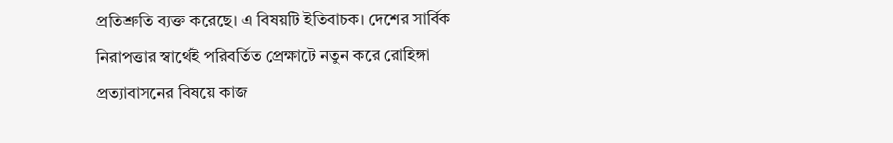প্রতিশ্রুতি ব্যক্ত করেছে। এ বিষয়টি ইতিবাচক। দেশের সার্বিক নিরাপত্তার স্বার্থেই পরিবর্তিত প্রেক্ষাটে নতুন করে রোহিঙ্গা প্রত্যাবাসনের বিষয়ে কাজ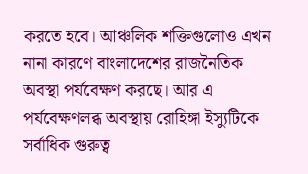করতে হবে। আঞ্চলিক শক্তিগুলোও এখন নানা কারণে বাংলাদেশের রাজনৈতিক অবস্থা পর্যবেক্ষণ করছে। আর এ পর্যবেক্ষণলব্ধ অবস্থায় রোহিঙ্গা ইস্যুটিকে সর্বাধিক গুরুত্ব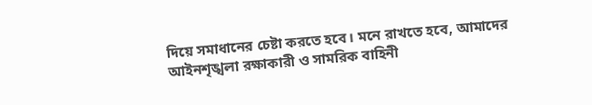দিয়ে সমাধানের চেষ্টা করতে হবে। মনে রাখতে হবে, আমাদের আইনশৃঙ্খলা রক্ষাকারী ও সামরিক বাহিনী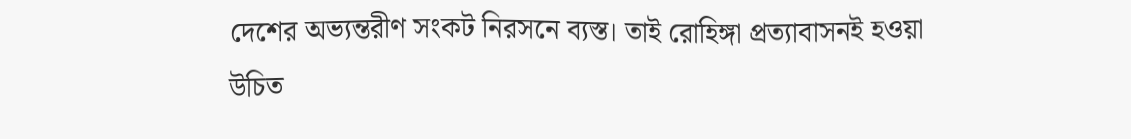দেশের অভ্যন্তরীণ সংকট নিরসনে ব্যস্ত। তাই রোহিঙ্গা প্রত্যাবাসনই হওয়া উচিত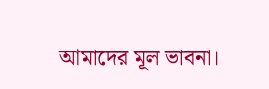আমাদের মূল ভাবনা।